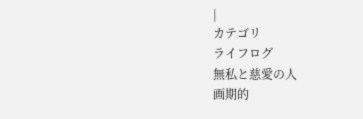|
カテゴリ
ライフログ
無私と慈愛の人
画期的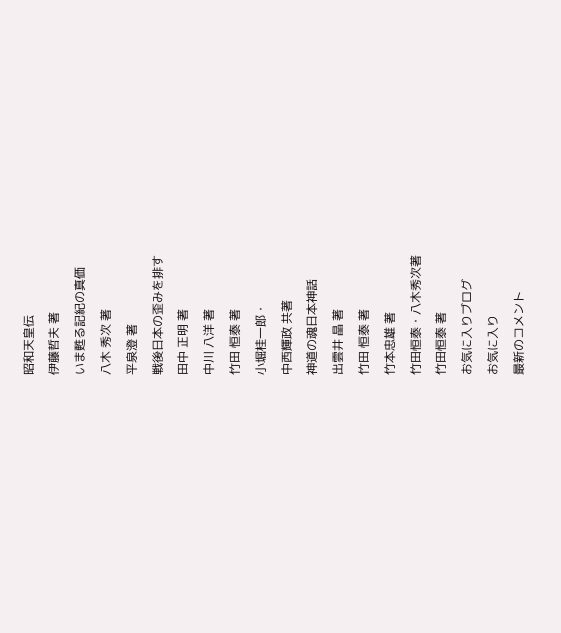昭和天皇伝
伊藤哲夫 著
いま甦る記紀の真価
八木 秀次 著
平泉澄 著
戦後日本の歪みを排す
田中 正明 著
中川 八洋 著
竹田 恒泰 著
小堀桂一郎・
中西輝政 共著
神道の魂日本神話
出雲井 晶 著
竹田 恒泰 著
竹本忠雄 著
竹田恒泰・八木秀次著
竹田恒泰 著
お気に入りブログ
お気に入り
最新のコメント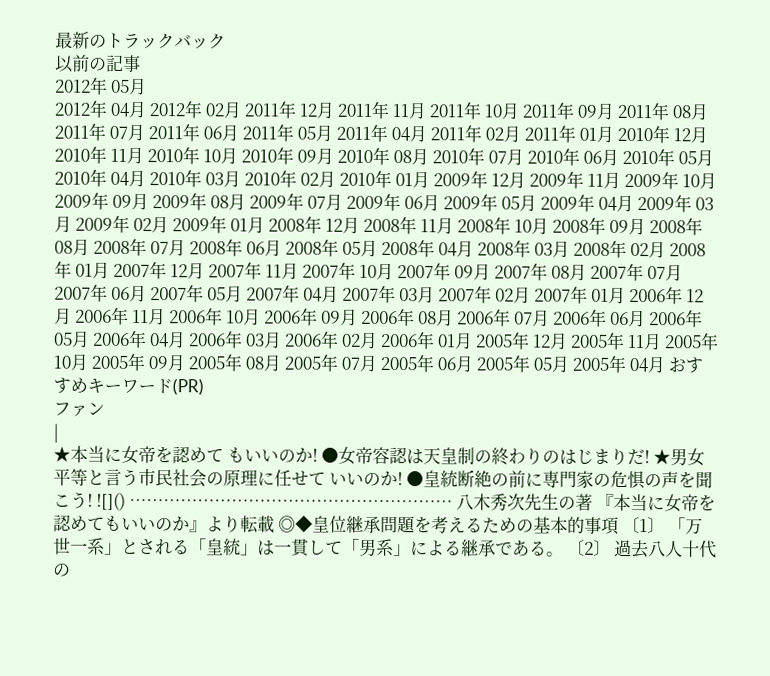最新のトラックバック
以前の記事
2012年 05月
2012年 04月 2012年 02月 2011年 12月 2011年 11月 2011年 10月 2011年 09月 2011年 08月 2011年 07月 2011年 06月 2011年 05月 2011年 04月 2011年 02月 2011年 01月 2010年 12月 2010年 11月 2010年 10月 2010年 09月 2010年 08月 2010年 07月 2010年 06月 2010年 05月 2010年 04月 2010年 03月 2010年 02月 2010年 01月 2009年 12月 2009年 11月 2009年 10月 2009年 09月 2009年 08月 2009年 07月 2009年 06月 2009年 05月 2009年 04月 2009年 03月 2009年 02月 2009年 01月 2008年 12月 2008年 11月 2008年 10月 2008年 09月 2008年 08月 2008年 07月 2008年 06月 2008年 05月 2008年 04月 2008年 03月 2008年 02月 2008年 01月 2007年 12月 2007年 11月 2007年 10月 2007年 09月 2007年 08月 2007年 07月 2007年 06月 2007年 05月 2007年 04月 2007年 03月 2007年 02月 2007年 01月 2006年 12月 2006年 11月 2006年 10月 2006年 09月 2006年 08月 2006年 07月 2006年 06月 2006年 05月 2006年 04月 2006年 03月 2006年 02月 2006年 01月 2005年 12月 2005年 11月 2005年 10月 2005年 09月 2005年 08月 2005年 07月 2005年 06月 2005年 05月 2005年 04月 おすすめキーワード(PR)
ファン
|
★本当に女帝を認めて もいいのか! ●女帝容認は天皇制の終わりのはじまりだ! ★男女平等と言う市民社会の原理に任せて いいのか! ●皇統断絶の前に専門家の危惧の声を聞こう! ![]() ………………………………………………… 八木秀次先生の著 『本当に女帝を認めてもいいのか』より転載 ◎◆皇位継承問題を考えるための基本的事項 〔1〕 「万世一系」とされる「皇統」は一貫して「男系」による継承である。 〔2〕 過去八人十代の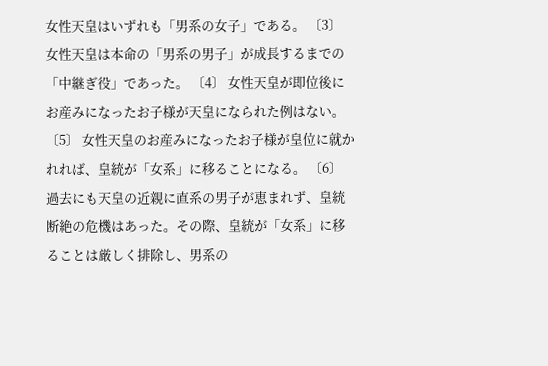女性天皇はいずれも「男系の女子」である。 〔3〕 女性天皇は本命の「男系の男子」が成長するまでの「中継ぎ役」であった。 〔4〕 女性天皇が即位後にお産みになったお子様が天皇になられた例はない。 〔5〕 女性天皇のお産みになったお子様が皇位に就かれれば、皇統が「女系」に移ることになる。 〔6〕 過去にも天皇の近親に直系の男子が恵まれず、皇統断絶の危機はあった。その際、皇統が「女系」に移ることは厳しく排除し、男系の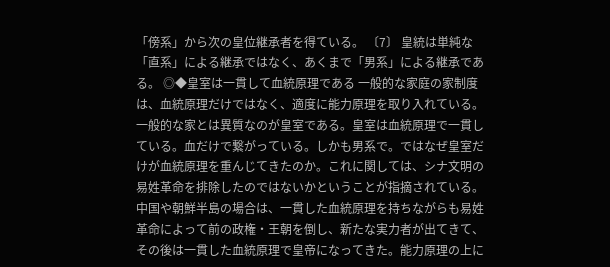「傍系」から次の皇位継承者を得ている。 〔7〕 皇統は単純な「直系」による継承ではなく、あくまで「男系」による継承である。 ◎◆皇室は一貫して血統原理である 一般的な家庭の家制度は、血統原理だけではなく、適度に能力原理を取り入れている。一般的な家とは異質なのが皇室である。皇室は血統原理で一貫している。血だけで繋がっている。しかも男系で。ではなぜ皇室だけが血統原理を重んじてきたのか。これに関しては、シナ文明の易姓革命を排除したのではないかということが指摘されている。中国や朝鮮半島の場合は、一貫した血統原理を持ちながらも易姓革命によって前の政権・王朝を倒し、新たな実力者が出てきて、その後は一貫した血統原理で皇帝になってきた。能力原理の上に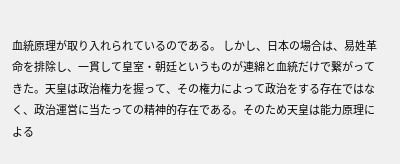血統原理が取り入れられているのである。 しかし、日本の場合は、易姓革命を排除し、一貫して皇室・朝廷というものが連綿と血統だけで繋がってきた。天皇は政治権力を握って、その権力によって政治をする存在ではなく、政治運営に当たっての精神的存在である。そのため天皇は能力原理による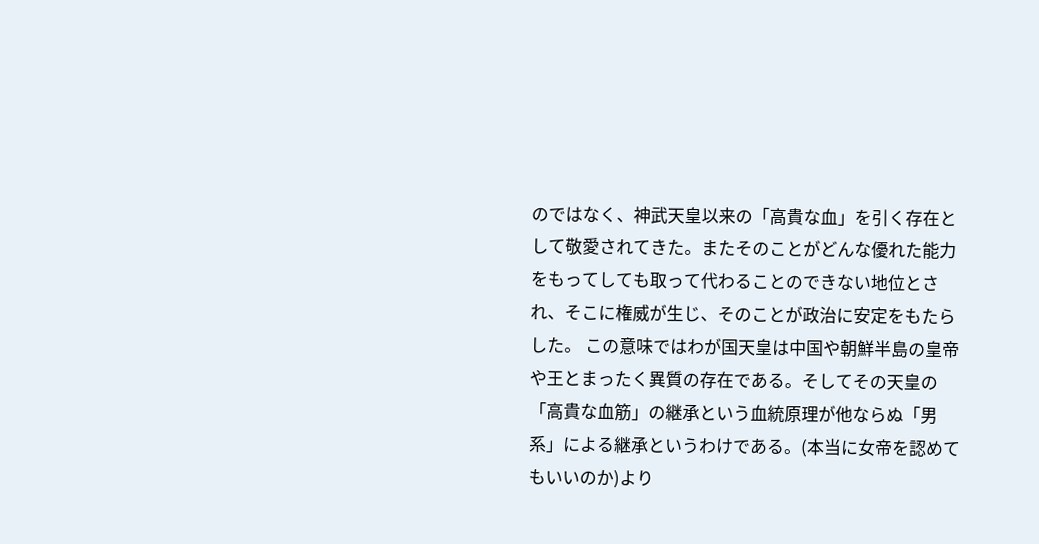のではなく、神武天皇以来の「高貴な血」を引く存在として敬愛されてきた。またそのことがどんな優れた能力をもってしても取って代わることのできない地位とされ、そこに権威が生じ、そのことが政治に安定をもたらした。 この意味ではわが国天皇は中国や朝鮮半島の皇帝や王とまったく異質の存在である。そしてその天皇の「高貴な血筋」の継承という血統原理が他ならぬ「男系」による継承というわけである。(本当に女帝を認めてもいいのか)より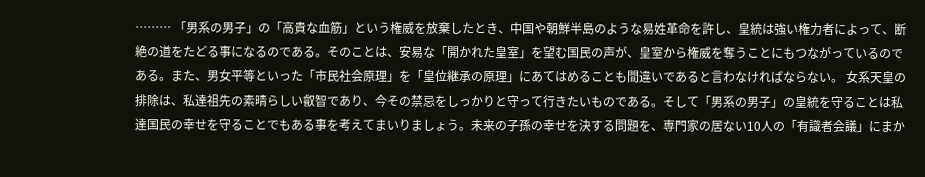……… 「男系の男子」の「高貴な血筋」という権威を放棄したとき、中国や朝鮮半島のような易姓革命を許し、皇統は強い権力者によって、断絶の道をたどる事になるのである。そのことは、安易な「開かれた皇室」を望む国民の声が、皇室から権威を奪うことにもつながっているのである。また、男女平等といった「市民社会原理」を「皇位継承の原理」にあてはめることも間違いであると言わなければならない。 女系天皇の排除は、私達祖先の素晴らしい叡智であり、今その禁忌をしっかりと守って行きたいものである。そして「男系の男子」の皇統を守ることは私達国民の幸せを守ることでもある事を考えてまいりましょう。未来の子孫の幸せを決する問題を、専門家の居ない10人の「有識者会議」にまか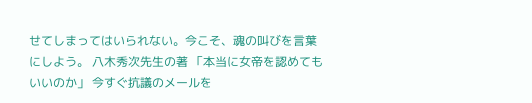せてしまってはいられない。今こそ、魂の叫びを言葉にしよう。 八木秀次先生の著 「本当に女帝を認めてもいいのか」 今すぐ抗議のメールを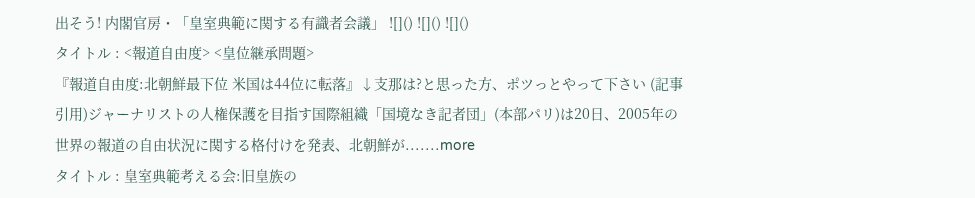出そう! 内閣官房・「皇室典範に関する有識者会議」 ![]() ![]() ![]()
タイトル : <報道自由度> <皇位継承問題>
『報道自由度:北朝鮮最下位 米国は44位に転落』↓支那は?と思った方、ポツっとやって下さい (記事引用)ジャーナリストの人権保護を目指す国際組織「国境なき記者団」(本部パリ)は20日、2005年の世界の報道の自由状況に関する格付けを発表、北朝鮮が.......more
タイトル : 皇室典範考える会:旧皇族の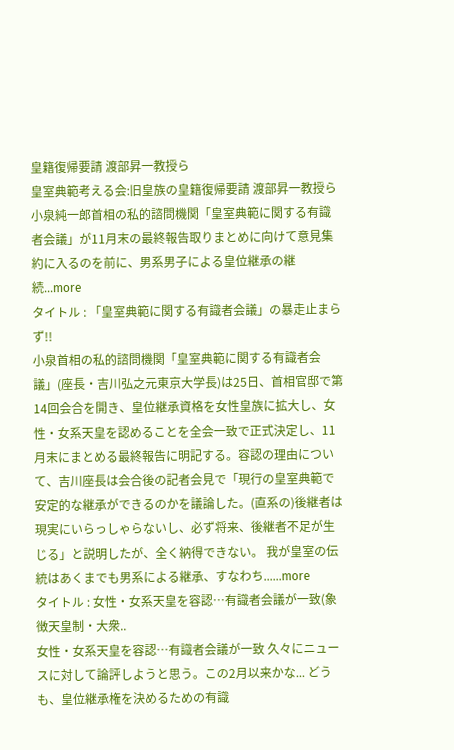皇籍復帰要請 渡部昇一教授ら
皇室典範考える会:旧皇族の皇籍復帰要請 渡部昇一教授ら 小泉純一郎首相の私的諮問機関「皇室典範に関する有識者会議」が11月末の最終報告取りまとめに向けて意見集約に入るのを前に、男系男子による皇位継承の継続...more
タイトル : 「皇室典範に関する有識者会議」の暴走止まらず!!
小泉首相の私的諮問機関「皇室典範に関する有識者会議」(座長・吉川弘之元東京大学長)は25日、首相官邸で第14回会合を開き、皇位継承資格を女性皇族に拡大し、女性・女系天皇を認めることを全会一致で正式決定し、11月末にまとめる最終報告に明記する。容認の理由について、吉川座長は会合後の記者会見で「現行の皇室典範で安定的な継承ができるのかを議論した。(直系の)後継者は現実にいらっしゃらないし、必ず将来、後継者不足が生じる」と説明したが、全く納得できない。 我が皇室の伝統はあくまでも男系による継承、すなわち......more
タイトル : 女性・女系天皇を容認…有識者会議が一致(象徴天皇制・大衆..
女性・女系天皇を容認…有識者会議が一致 久々にニュースに対して論評しようと思う。この2月以来かな... どうも、皇位継承権を決めるための有識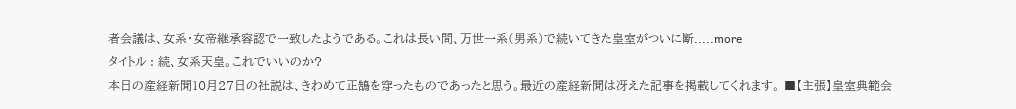者会議は、女系・女帝継承容認で一致したようである。これは長い間、万世一系(男系)で続いてきた皇室がついに断.....more
タイトル : 続、女系天皇。これでいいのか?
本日の産経新聞10月27日の社説は、きわめて正鵠を穿ったものであったと思う。最近の産経新聞は冴えた記事を掲載してくれます。 ■【主張】皇室典範会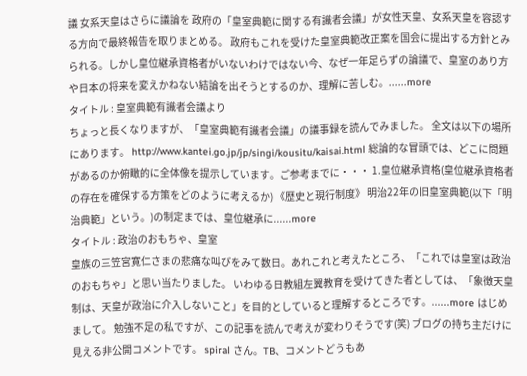議 女系天皇はさらに議論を 政府の「皇室典範に関する有識者会議」が女性天皇、女系天皇を容認する方向で最終報告を取りまとめる。 政府もこれを受けた皇室典範改正案を国会に提出する方針とみられる。しかし皇位継承資格者がいないわけではない今、なぜ一年足らずの論議で、皇室のあり方や日本の将来を変えかねない結論を出そうとするのか、理解に苦しむ。......more
タイトル : 皇室典範有識者会議より
ちょっと長くなりますが、「皇室典範有識者会議」の議事録を読んでみました。 全文は以下の場所にあります。 http://www.kantei.go.jp/jp/singi/kousitu/kaisai.html 総論的な冒頭では、どこに問題があるのか俯瞰的に全体像を提示しています。ご参考までに・・・ 1.皇位継承資格(皇位継承資格者の存在を確保する方策をどのように考えるか) 《歴史と現行制度》 明治22年の旧皇室典範(以下「明治典範」という。)の制定までは、皇位継承に......more
タイトル : 政治のおもちゃ、皇室
皇族の三笠宮寛仁さまの悲痛な叫びをみて数日。あれこれと考えたところ、「これでは皇室は政治のおもちゃ」と思い当たりました。 いわゆる日教組左翼教育を受けてきた者としては、「象徴天皇制は、天皇が政治に介入しないこと」を目的としていると理解するところです。......more はじめまして。 勉強不足の私ですが、この記事を読んで考えが変わりそうです(笑) ブログの持ち主だけに見える非公開コメントです。 spiral さん。TB、コメントどうもあ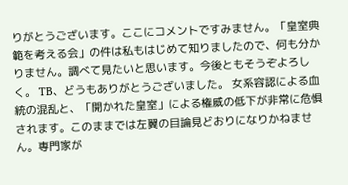りがとうございます。ここにコメントですみません。「皇室典範を考える会」の件は私もはじめて知りましたので、何も分かりません。調べて見たいと思います。今後ともそうぞよろしく。 TB、どうもありがとうございました。 女系容認による血統の混乱と、「開かれた皇室」による権威の低下が非常に危惧されます。このままでは左翼の目論見どおりになりかねません。専門家が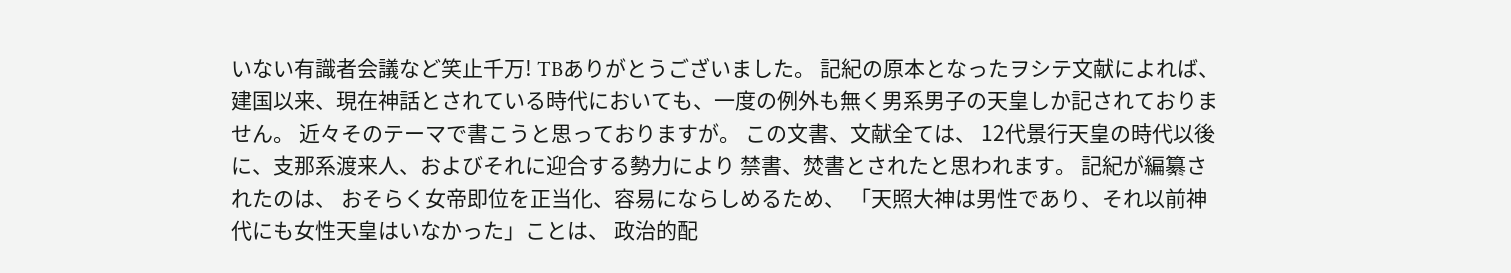いない有識者会議など笑止千万! TBありがとうございました。 記紀の原本となったヲシテ文献によれば、 建国以来、現在神話とされている時代においても、一度の例外も無く男系男子の天皇しか記されておりません。 近々そのテーマで書こうと思っておりますが。 この文書、文献全ては、 12代景行天皇の時代以後に、支那系渡来人、およびそれに迎合する勢力により 禁書、焚書とされたと思われます。 記紀が編纂されたのは、 おそらく女帝即位を正当化、容易にならしめるため、 「天照大神は男性であり、それ以前神代にも女性天皇はいなかった」ことは、 政治的配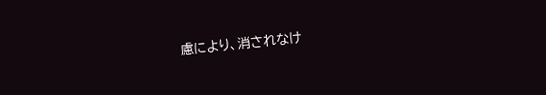慮により、消されなけ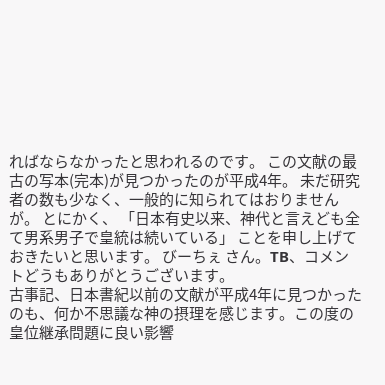ればならなかったと思われるのです。 この文献の最古の写本(完本)が見つかったのが平成4年。 未だ研究者の数も少なく、一般的に知られてはおりませんが。 とにかく、 「日本有史以来、神代と言えども全て男系男子で皇統は続いている」 ことを申し上げておきたいと思います。 びーちぇ さん。TB、コメントどうもありがとうございます。
古事記、日本書紀以前の文献が平成4年に見つかったのも、何か不思議な神の摂理を感じます。この度の皇位継承問題に良い影響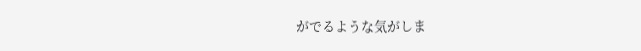がでるような気がしま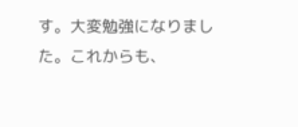す。大変勉強になりました。これからも、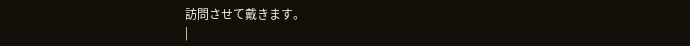訪問させて戴きます。
|